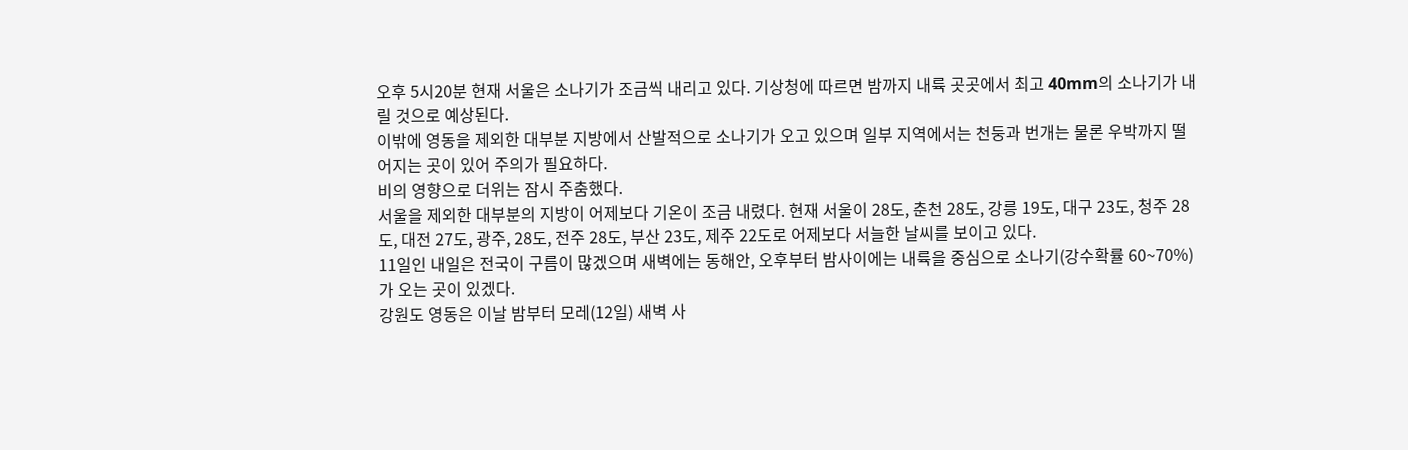오후 5시20분 현재 서울은 소나기가 조금씩 내리고 있다. 기상청에 따르면 밤까지 내륙 곳곳에서 최고 40mm의 소나기가 내릴 것으로 예상된다.
이밖에 영동을 제외한 대부분 지방에서 산발적으로 소나기가 오고 있으며 일부 지역에서는 천둥과 번개는 물론 우박까지 떨어지는 곳이 있어 주의가 필요하다.
비의 영향으로 더위는 잠시 주춤했다.
서울을 제외한 대부분의 지방이 어제보다 기온이 조금 내렸다. 현재 서울이 28도, 춘천 28도, 강릉 19도, 대구 23도, 청주 28도, 대전 27도, 광주, 28도, 전주 28도, 부산 23도, 제주 22도로 어제보다 서늘한 날씨를 보이고 있다.
11일인 내일은 전국이 구름이 많겠으며 새벽에는 동해안, 오후부터 밤사이에는 내륙을 중심으로 소나기(강수확률 60~70%)가 오는 곳이 있겠다.
강원도 영동은 이날 밤부터 모레(12일) 새벽 사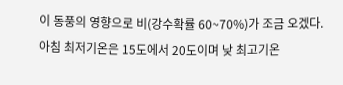이 동풍의 영향으로 비(강수확률 60~70%)가 조금 오겠다.
아침 최저기온은 15도에서 20도이며 낮 최고기온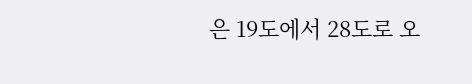은 19도에서 28도로 오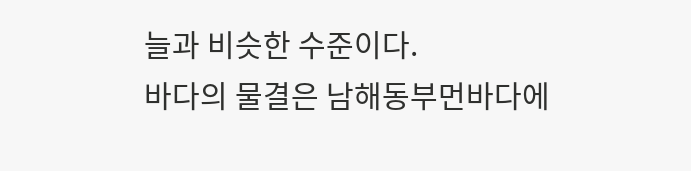늘과 비슷한 수준이다.
바다의 물결은 남해동부먼바다에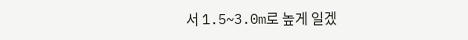서 1.5~3.0m로 높게 일겠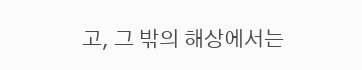고, 그 밖의 해상에서는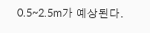0.5~2.5m가 예상된다.